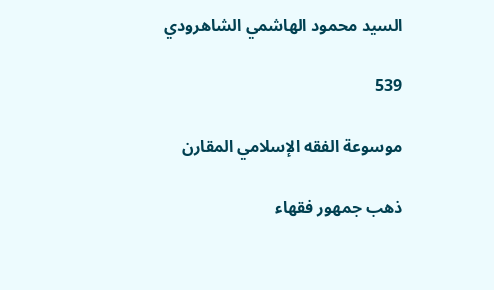السيد محمود الهاشمي الشاهرودي

539

موسوعة الفقه الإسلامي المقارن

ذهب جمهور فقهاء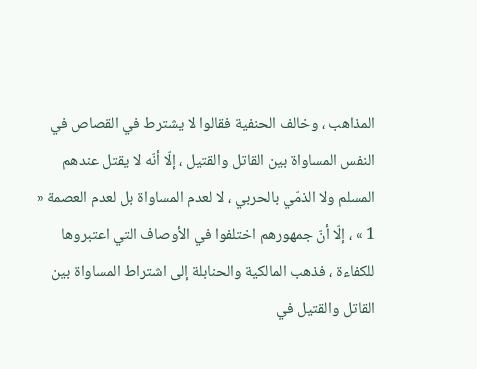المذاهب ، وخالف الحنفية فقالوا لا يشترط في القصاص في النفس المساواة بين القاتل والقتيل ، إلّا أنّه لا يقتل عندهم المسلم ولا الذمّي بالحربي ، لا لعدم المساواة بل لعدم العصمة « 1 » ، إلّا أنّ جمهورهم اختلفوا في الأوصاف التي اعتبروها للكفاءة ، فذهب المالكية والحنابلة إلى اشتراط المساواة بين القاتل والقتيل في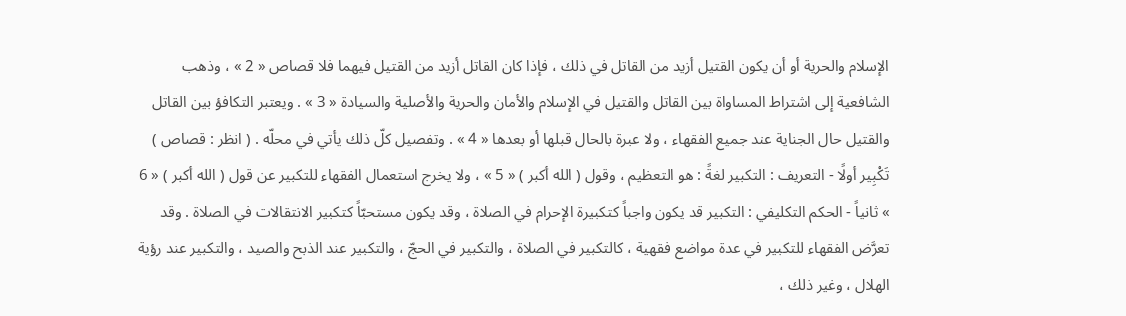الإسلام والحرية أو أن يكون القتيل أزيد من القاتل في ذلك ، فإذا كان القاتل أزيد من القتيل فيهما فلا قصاص « 2 » ، وذهب الشافعية إلى اشتراط المساواة بين القاتل والقتيل في الإسلام والأمان والحرية والأصلية والسيادة « 3 » . ويعتبر التكافؤ بين القاتل والقتيل حال الجناية عند جميع الفقهاء ، ولا عبرة بالحال قبلها أو بعدها « 4 » . وتفصيل كلّ ذلك يأتي في محلّه . ( انظر : قصاص ) تَكْبِير أولًا - التعريف : التكبير لغةً : هو التعظيم ، وقول ( الله أكبر ) « 5 » ، ولا يخرج استعمال الفقهاء للتكبير عن قول ( الله أكبر ) « 6 » ثانياً - الحكم التكليفي : التكبير قد يكون واجباً كتكبيرة الإحرام في الصلاة ، وقد يكون مستحبّاً كتكبير الانتقالات في الصلاة . وقد تعرَّض الفقهاء للتكبير في عدة مواضع فقهية ، كالتكبير في الصلاة ، والتكبير في الحجّ ، والتكبير عند الذبح والصيد ، والتكبير عند رؤية الهلال ، وغير ذلك ،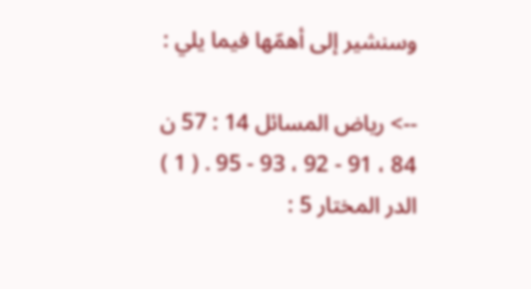وسنشير إلى أهمّها فيما يلي :

--> رياض المسائل 14 : 57 ن 84 ، 91 - 92 ، 93 - 95 . ( 1 ) الدر المختار 5 :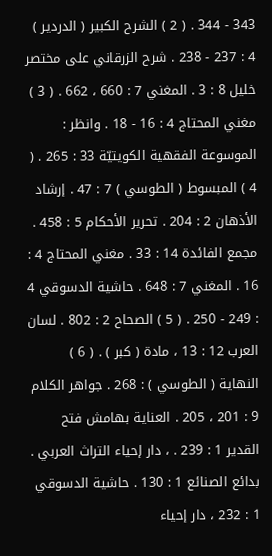343 - 344 . ( 2 ) الشرح الكبير ( الدردير ) 4 : 237 - 238 . شرح الزرقاني على مختصر خليل 8 : 3 . المغني 7 : 660 ، 662 . ( 3 ) مغني المحتاج 4 : 16 - 18 . وانظر : الموسوعة الفقهية الكويتيّة 33 : 265 . ( 4 ) المبسوط ( الطوسي ) 7 : 47 . إرشاد الأذهان 2 : 204 . تحرير الأحكام 5 : 458 . مجمع الفائدة 14 : 33 . مغني المحتاج 4 : 16 . المغني 7 : 648 . حاشية الدسوقي 4 : 249 - 250 . ( 5 ) الصحاح 2 : 802 . لسان العرب 12 : 13 ، مادة ( كبر ) . ( 6 ) النهاية ( الطوسي ) : 268 . جواهر الكلام 9 : 201 ، 205 . العناية بهامش فتح القدير 1 : 239 . ، دار إحياء التراث العربي . بدائع الصنائع 1 : 130 . حاشية الدسوقي 1 : 232 ، دار إحياء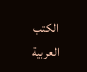الكتب العربية